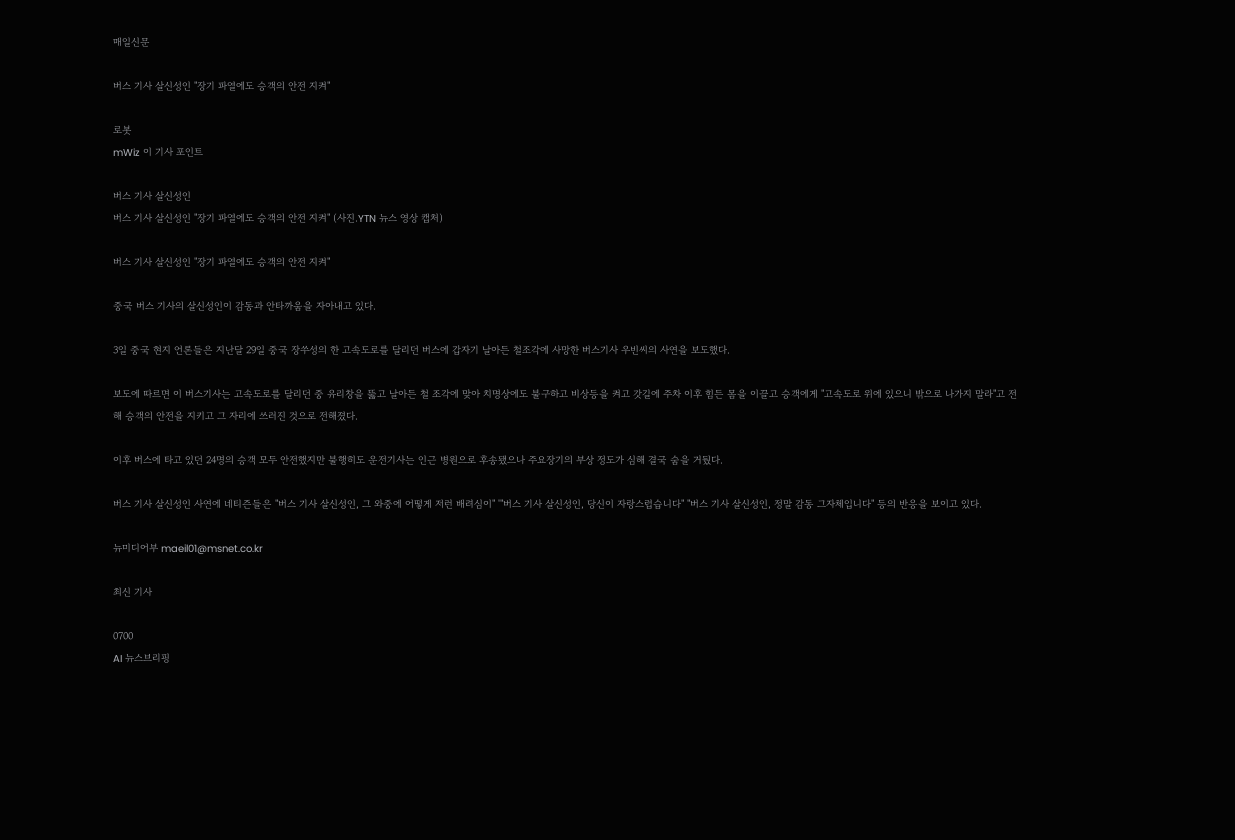매일신문

버스 기사 살신성인 "장기 파열에도 승객의 안전 지켜"

로봇
mWiz 이 기사 포인트

버스 기사 살신성인
버스 기사 살신성인 "장기 파열에도 승객의 안전 지켜" (사진.YTN 뉴스 영상 캡처)

버스 기사 살신성인 "장기 파열에도 승객의 안전 지켜"

중국 버스 기사의 살신성인이 감동과 안타까움을 자아내고 있다.

3일 중국 현지 언론들은 지난달 29일 중국 장쑤성의 한 고속도로를 달리던 버스에 갑자기 날아든 철조각에 사망한 버스기사 우빈씨의 사연을 보도했다.

보도에 따르면 이 버스기사는 고속도로를 달리던 중 유리창을 뚫고 날아든 철 조각에 맞아 치명상에도 불구하고 비상등을 켜고 갓길에 주차 이후 힘든 몸을 이끌고 승객에게 "고속도로 위에 있으니 밖으로 나가지 말라"고 전해 승객의 안전을 지키고 그 자리에 쓰러진 것으로 전해졌다.

이후 버스에 타고 있던 24명의 승객 모두 안전했지만 불행히도 운전기사는 인근 병원으로 후송됐으나 주요장기의 부상 정도가 심해 결국 숨을 거뒀다.

버스 기사 살신성인 사연에 네티즌들은 "버스 기사 살신성인, 그 와중에 어떻게 저런 배려심이" '"버스 기사 살신성인, 당신이 자랑스럽습니다" "버스 기사 살신성인, 정말 감동 그자체입니다" 등의 반응을 보이고 있다.

뉴미디어부 maeil01@msnet.co.kr

최신 기사

0700
AI 뉴스브리핑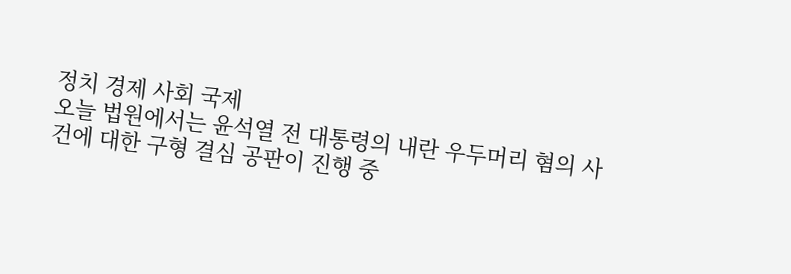정치 경제 사회 국제
오늘 법원에서는 윤석열 전 대통령의 내란 우두머리 혐의 사건에 대한 구형 결심 공판이 진행 중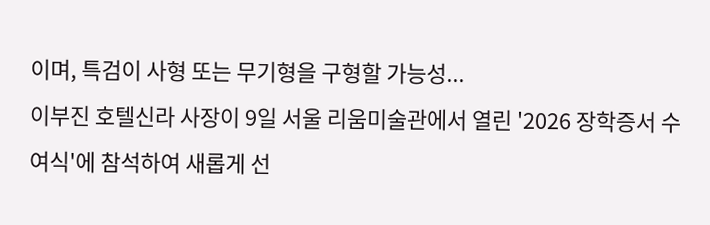이며, 특검이 사형 또는 무기형을 구형할 가능성...
이부진 호텔신라 사장이 9일 서울 리움미술관에서 열린 '2026 장학증서 수여식'에 참석하여 새롭게 선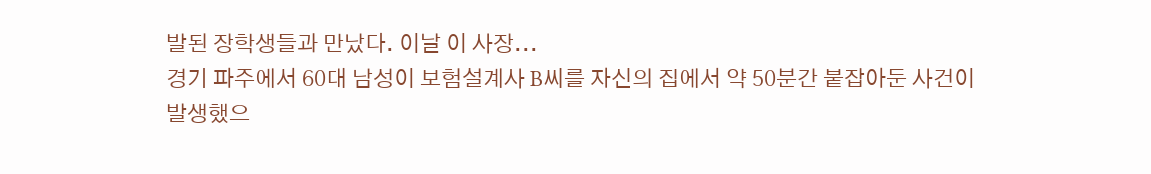발된 장학생들과 만났다. 이날 이 사장...
경기 파주에서 60대 남성이 보험설계사 B씨를 자신의 집에서 약 50분간 붙잡아둔 사건이 발생했으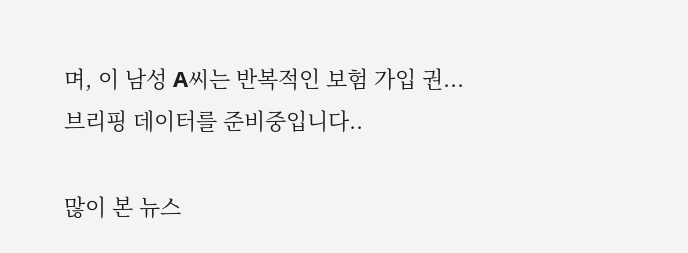며, 이 남성 A씨는 반복적인 보험 가입 권...
브리핑 데이터를 준비중입니다..

많이 본 뉴스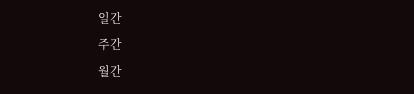일간
주간
월간